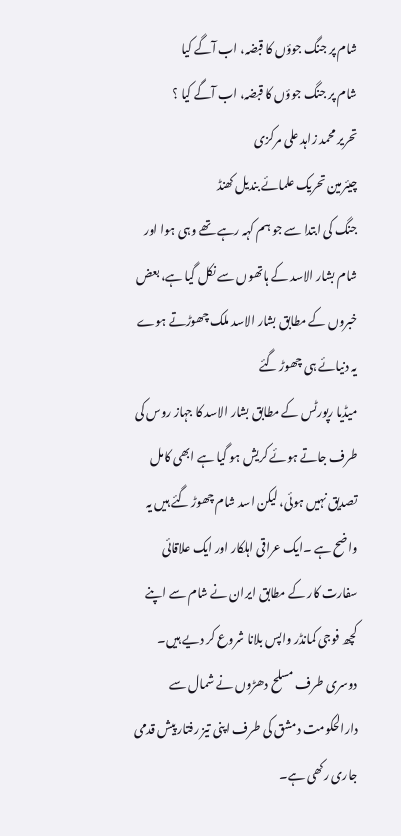شام پر جنگ جوؤں کا قبضہ، اب آگے کیا
شام پر جنگ جوؤں کا قبضہ، اب آگے کیا ؟
تحریر محمد زاہد علی مرکزی
چیئرمین تحریک علمائے بندیل کھنڈ
جنگ کی ابتدا سے جو ہم کہہ رہے تھے وہی ہوا اور شام بشار الاسد کے ہاتھوں سے نکل گیا ہے، بعض خبروں کے مطابق بشار الاسد ملک چھوڑتے ہوے یہ دنیائے ہی چھوڑ گئے
میڈیا رپورٹس کے مطابق بشار الاسد کا جہاز روس کی طرف جاتے ہوئے کریش ہو گیا ہے ابھی کامل تصدیق نہیں ہوئی، لیکن اسد شام چھوڑ گئے ہیں یہ واضح ہے ۔ایک عراقی اہلکار اور ایک علاقائی سفارت کار کے مطابق ایران نے شام سے اپنے کچھ فوجی کمانڈر واپس بلانا شروع کر دیے ہیں۔
دوسری طرف مسلح دھڑوں نے شمال سے دارالحکومت دمشق کی طرف اپنی تیز رفتار پیش قدمی جاری رکھی ہے۔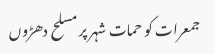جمعرات کو حمات شہر پر مسلح دھڑوں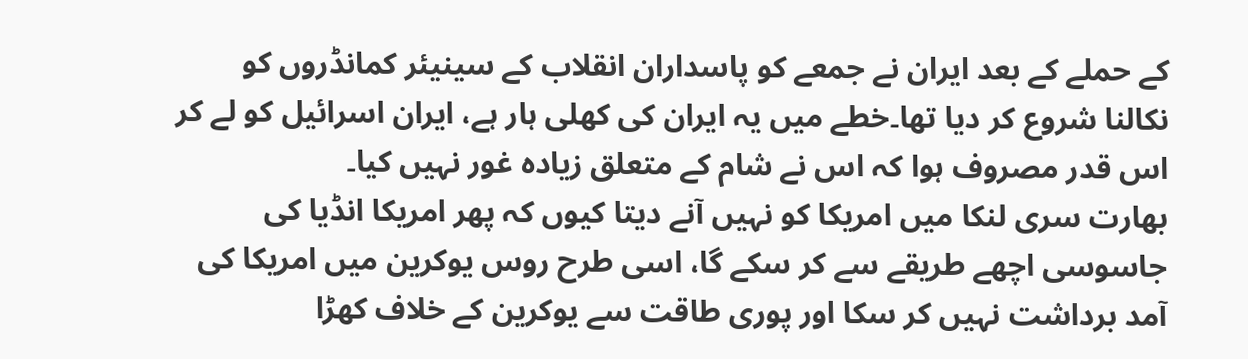کے حملے کے بعد ایران نے جمعے کو پاسداران انقلاب کے سینیئر کمانڈروں کو نکالنا شروع کر دیا تھا۔خطے میں یہ ایران کی کھلی ہار ہے، ایران اسرائیل کو لے کر اس قدر مصروف ہوا کہ اس نے شام کے متعلق زیادہ غور نہیں کیا۔
بھارت سری لنکا میں امریکا کو نہیں آنے دیتا کیوں کہ پھر امریکا انڈیا کی جاسوسی اچھے طریقے سے کر سکے گا، اسی طرح روس یوکرین میں امریکا کی آمد برداشت نہیں کر سکا اور پوری طاقت سے یوکرین کے خلاف کھڑا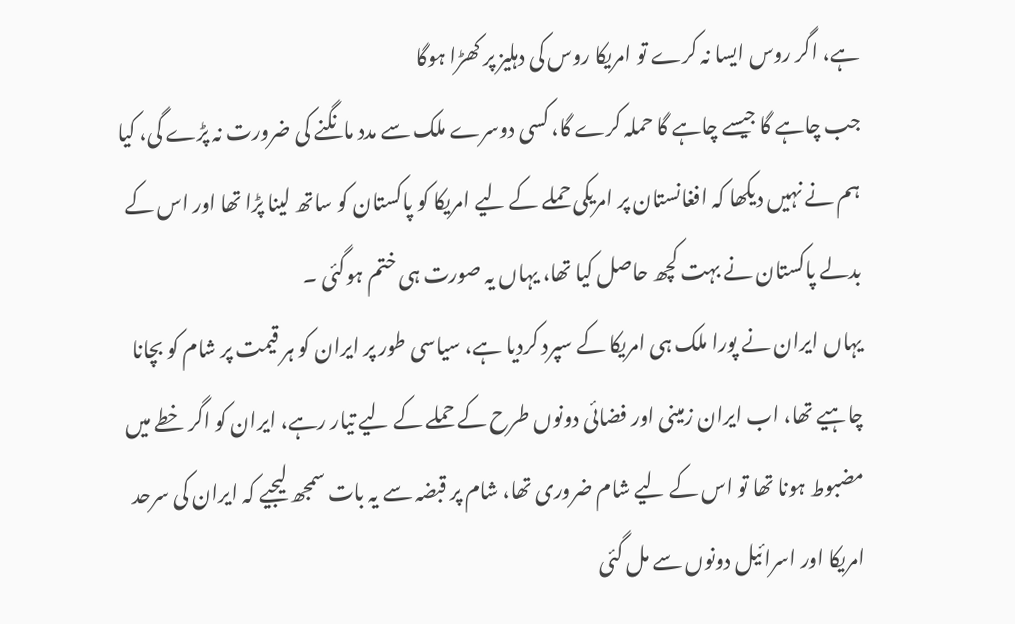ہے، اگر روس ایسا نہ کرے تو امریکا روس کی دہلیز پر کھڑا ہوگا
جب چاہے گا جیسے چاہے گا حملہ کرے گا، کسی دوسرے ملک سے مدد مانگنے کی ضرورت نہ پڑے گی، کیا ہم نے نہیں دیکھا کہ افغانستان پر امریکی حملے کے لیے امریکا کو پاکستان کو ساتھ لینا پڑا تھا اور اس کے بدلے پاکستان نے بہت کچھ حاصل کیا تھا، یہاں یہ صورت ہی ختم ہوگئی ۔
یہاں ایران نے پورا ملک ہی امریکا کے سپرد کردیا ہے، سیاسی طور پر ایران کو ہر قیمت پر شام کو بچانا چاہیے تھا، اب ایران زمینی اور فضائی دونوں طرح کے حملے کے لیے تیار رہے، ایران کو اگر خطے میں مضبوط ہونا تھا تو اس کے لیے شام ضروری تھا، شام پر قبضہ سے یہ بات سمجھ لیجیے کہ ایران کی سرحد امریکا اور اسرائیل دونوں سے مل گئی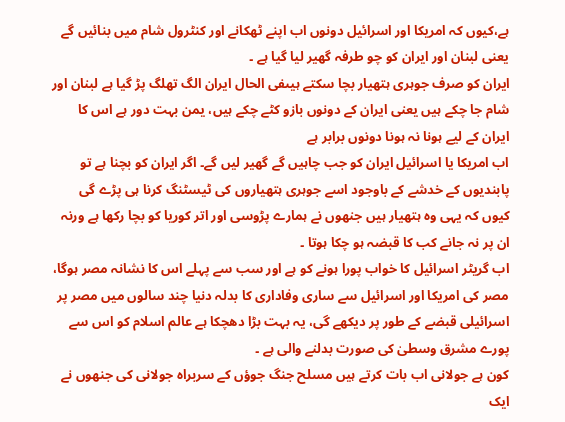ہے،کیوں کہ امریکا اور اسرائیل دونوں اب اپنے ٹھکانے اور کنٹرول شام میں بنائیں گے یعنی لبنان اور ایران کو چو طرفہ گھیر لیا گیا ہے ۔
ایران کو صرف جوہری ہتھیار بچا سکتے ہیںفی الحال ایران الگ تھلگ پڑ گیا ہے لبنان اور شام جا چکے ہیں یعنی ایران کے دونوں بازو کٹے چکے ہیں، یمن بہت دور ہے اس کا ایران کے لیے ہونا نہ ہونا دونوں برابر ہے
اب امریکا یا اسرائیل ایران کو جب چاہیں گے گھیر لیں گے۔ اگر ایران کو بچنا ہے تو پابندیوں کے خدشے کے باوجود اسے جوہری ہتھیاروں کی ٹیسٹنگ کرنا ہی پڑے گی کیوں کہ یہی وہ ہتھیار ہیں جنھوں نے ہمارے پڑوسی اور اتر کوریا کو بچا رکھا ہے ورنہ ان پر نہ جانے کب کا قبضہ ہو چکا ہوتا ۔
اب گریٹر اسرائیل کا خواب پورا ہونے کو ہے اور سب سے پہلے اس کا نشانہ مصر ہوگا، مصر کی امریکا اور اسرائیل سے ساری وفاداری کا بدلہ دنیا چند سالوں میں مصر پر اسرائیلی قبضے کے طور پر دیکھے گی، یہ بہت بڑا دھچکا ہے عالم اسلام کو اس سے پورے مشرق وسطیٰ کی صورت بدلنے والی ہے ۔
کون ہے جولانی اب بات کرتے ہیں مسلح جنگ جوؤں کے سربراہ جولانی کی جنھوں نے ایک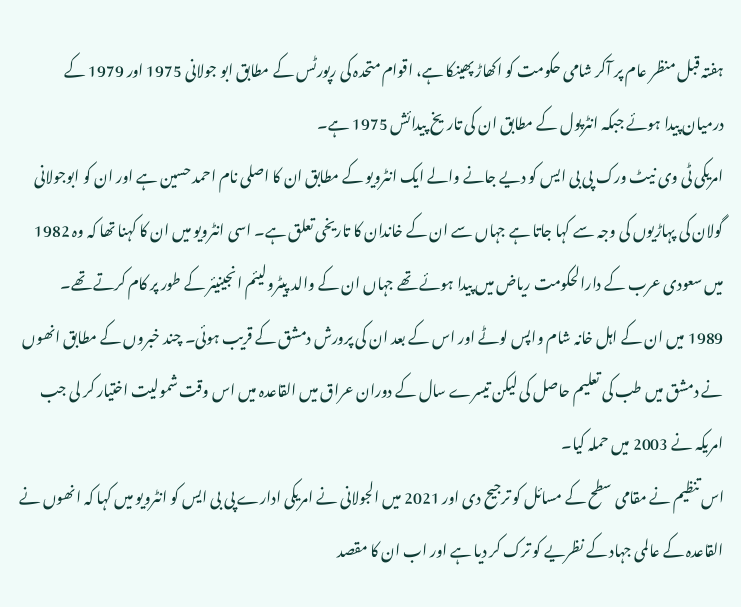ہفتہ قبل منظر عام پر آکر شامی حکومت کو اکھاڑ پھینکا ہے، اقوام متحدہ کی رپورٹس کے مطابق ابو جولانی 1975 اور 1979 کے درمیان پیدا ہوئے جبکہ انٹرپول کے مطابق ان کی تاریخ پیدائش 1975 ہے۔
امریکی ٹی وی نیٹ ورک پی بی ایس کو دیے جانے والے ایک انٹرویو کے مطابق ان کا اصلی نام احمد حسین ہے اور ان کو ابوجولانی گولان کی پہاڑیوں کی وجہ سے کہا جاتا ہے جہاں سے ان کے خاندان کا تاریخی تعلق ہے۔ اسی انٹرویو میں ان کا کہنا تھا کہ وہ 1982 میں سعودی عرب کے دارالحکومت ریاض میں پیدا ہوئے تھے جہاں ان کے والد پیٹرولیئم انجینیئر کے طور پر کام کرتے تھے۔
1989 میں ان کے اہل خانہ شام واپس لوٹے اور اس کے بعد ان کی پرورش دمشق کے قریب ہوئی۔ چند خبروں کے مطابق انھوں نے دمشق میں طب کی تعلیم حاصل کی لیکن تیسرے سال کے دوران عراق میں القاعدہ میں اس وقت شمولیت اختیار کر لی جب امریکہ نے 2003 میں حملہ کیا۔
اس تنظیم نے مقامی سطح کے مسائل کو ترجیح دی اور 2021 میں الجولانی نے امریکی ادارے پی بی ایس کو انٹرویو میں کہا کہ انھوں نے القاعدہ کے عالمی جہاد کے نظریے کو ترک کر دیا ہے اور اب ان کا مقصد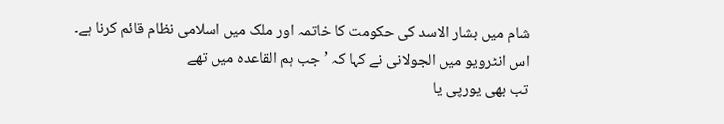شام میں بشار الاسد کی حکومت کا خاتمہ اور ملک میں اسلامی نظام قائم کرنا ہے۔ اس انٹرویو میں الجولانی نے کہا کہ ’جب ہم القاعدہ میں تھے
تب بھی یورپی یا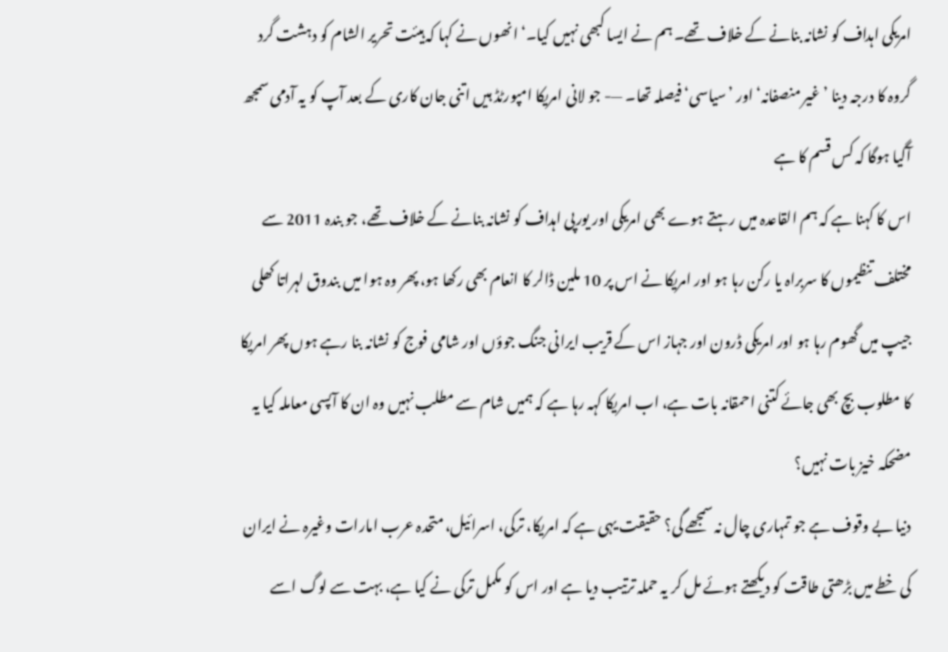امریکی اہداف کو نشانہ بنانے کے خلاف تھے۔ ہم نے ایسا کبھی نہیں کیا۔‘ انھوں نے کہا کہ ہیئت تحریر الشام کو دہشت گرد گروہ کا درجہ دینا ’غیر منصفانہ‘ اور ’سیاسی‘ فیصلہ تھا۔ —- جو لانی امریکا امپورٹڈ ہیں اتنی جان کاری کے بعد آپ کو یہ آدمی سمجھ آگیا ہوگا کہ کس قسم کا ہے
اس کا کہنا ہے کہ ہم القاعدہ میں رہتے ہوے بھی امریکی اور یورپی اہداف کو نشانہ بنانے کے خلاف تھے، جو بندہ 2011 سے مختلف تنظیموں کا سربراہ یا رکن رہا ہو اور امریکا نے اس پر 10 ملین ڈالر کا انعام بھی رکھا ہو، پھر وہ ہوا میں بندوق لہراتا کھلی جیپ میں گھوم رہا ہو اور امریکی ڈرون اور جہاز اس کے قریب ایرانی جنگ جوؤں اور شامی فوج کو نشانہ بنا رہے ہوں پھر امریکا کا مطلوب بچ بھی جائے کتنی احمقانہ بات ہے، اب امریکا کہہ رہا ہے کہ ہمیں شام سے مطلب نہیں وہ ان کا آپسی معاملہ کیا یہ مضحکہ خیز بات نہیں؟
دنیا بے وقوف ہے جو تمہاری چال نہ سمجھے گی؟ حقیقت یہی ہے کہ امریکا، ترکی، اسرائیل، متحدہ عرب امارات وغیرہ نے ایران کی خطے میں بڑھتی طاقت کو دیکھتے ہوئے مل کر یہ حملہ ترتیب دیا ہے اور اس کو مکمل ترکی نے کیا ہے، بہت سے لوگ اسے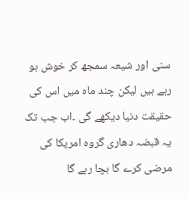سنی اور شیعہ سمجھ کر خوش ہو رہے ہیں لیکن چند ماہ میں اس کی حقیقت دنیا دیکھے گی ۔اب جب تک یہ قبضہ دھاری گروہ امریکا کی مرضی کرے گا بچا رہے گا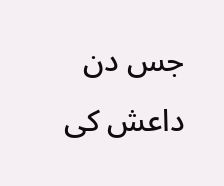جس دن داعش کی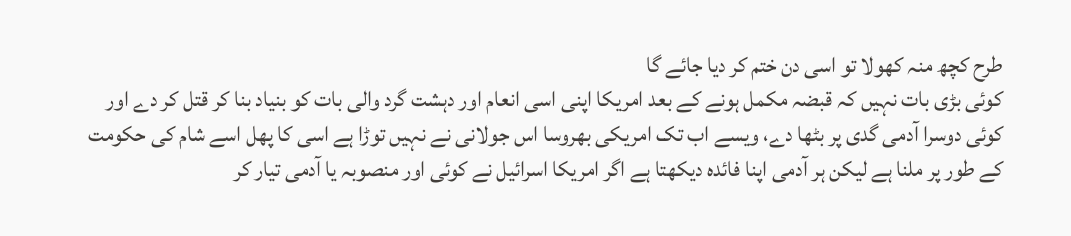طرح کچھ منہ کھولا تو اسی دن ختم کر دیا جائے گا
کوئی بڑی بات نہیں کہ قبضہ مکمل ہونے کے بعد امریکا اپنی اسی انعام اور دہشت گرد والی بات کو بنیاد بنا کر قتل کر دے اور کوئی دوسرا آدمی گدی پر بٹھا دے، ویسے اب تک امریکی بھروسا اس جولانی نے نہیں توڑا ہے اسی کا پھل اسے شام کی حکومت کے طور پر ملنا ہے لیکن ہر آدمی اپنا فائدہ دیکھتا ہے اگر امریکا اسرائیل نے کوئی اور منصوبہ یا آدمی تیار کر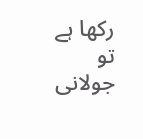رکھا ہے تو جولانی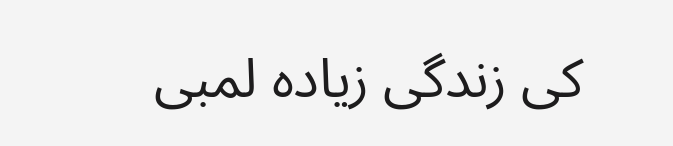کی زندگی زیادہ لمبی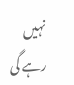نہیں رہے گی